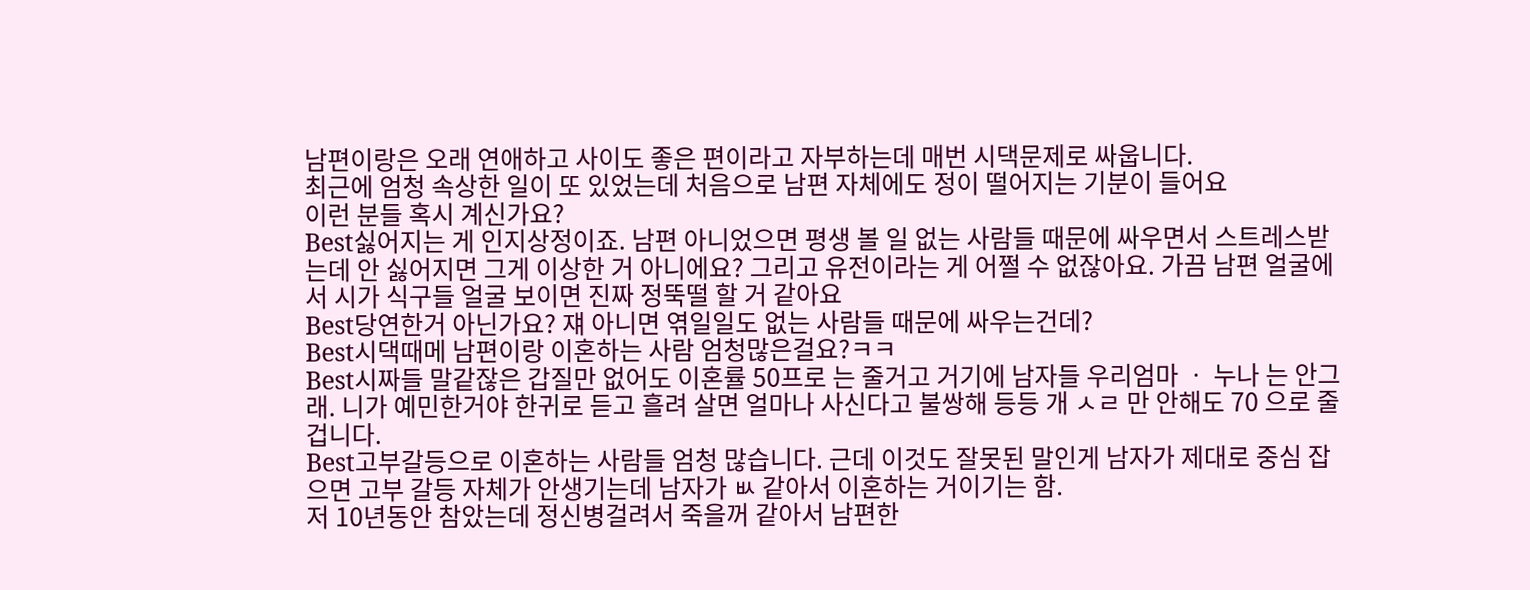남편이랑은 오래 연애하고 사이도 좋은 편이라고 자부하는데 매번 시댁문제로 싸웁니다.
최근에 엄청 속상한 일이 또 있었는데 처음으로 남편 자체에도 정이 떨어지는 기분이 들어요
이런 분들 혹시 계신가요?
Best싫어지는 게 인지상정이죠. 남편 아니었으면 평생 볼 일 없는 사람들 때문에 싸우면서 스트레스받는데 안 싫어지면 그게 이상한 거 아니에요? 그리고 유전이라는 게 어쩔 수 없잖아요. 가끔 남편 얼굴에서 시가 식구들 얼굴 보이면 진짜 정뚝떨 할 거 같아요
Best당연한거 아닌가요? 쟤 아니면 엮일일도 없는 사람들 때문에 싸우는건데?
Best시댁때메 남편이랑 이혼하는 사람 엄청많은걸요?ㅋㅋ
Best시짜들 말같잖은 갑질만 없어도 이혼률 50프로 는 줄거고 거기에 남자들 우리엄마 ㆍ 누나 는 안그래. 니가 예민한거야 한귀로 듣고 흘려 살면 얼마나 사신다고 불쌍해 등등 개 ㅅㄹ 만 안해도 70 으로 줄겁니다.
Best고부갈등으로 이혼하는 사람들 엄청 많습니다. 근데 이것도 잘못된 말인게 남자가 제대로 중심 잡으면 고부 갈등 자체가 안생기는데 남자가 ㅄ 같아서 이혼하는 거이기는 함.
저 10년동안 참았는데 정신병걸려서 죽을꺼 같아서 남편한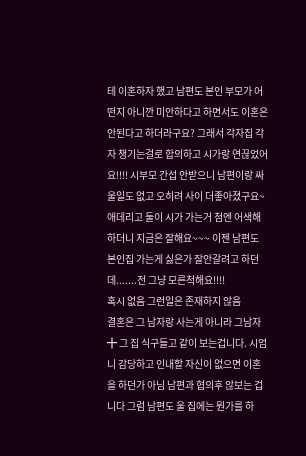테 이혼하자 했고 남편도 본인 부모가 어떤지 아니깐 미안하다고 하면서도 이혼은 안된다고 하더라구요? 그래서 각자집 각자 챙기는걸로 합의하고 시가랑 연끊었어요!!!! 시부모 간섭 안받으니 남편이랑 싸울일도 없고 오히려 사이 더좋아졌구요~ 애데리고 둘이 시가 가는거 첨엔 어색해하더니 지금은 잘해요~~~ 이젠 남편도 본인집 가는게 싫은가 잘안갈려고 하던데.......전 그냥 모른척해요!!!!
혹시 없음 그런일은 존재하지 않음
결혼은 그 남자랑 사는게 아니라 그남자 ╋ 그 집 식구들고 같이 보는겁니다. 시엄니 감당하고 인내할 자신이 없으면 이혼을 하던가 아님 남편과 협의후 않보는 겁니다 그럼 남편도 울 집에는 뭔가를 하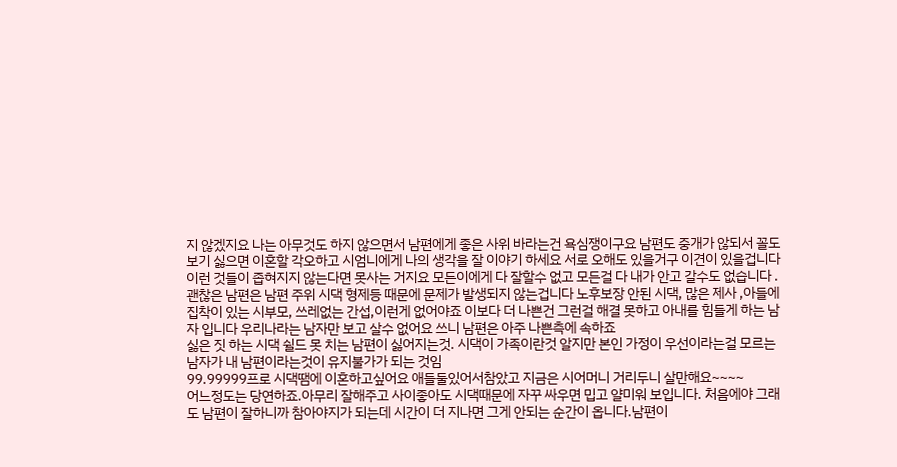지 않겠지요 나는 아무것도 하지 않으면서 남편에게 좋은 사위 바라는건 욕심쟁이구요 남편도 중개가 않되서 꼴도 보기 싫으면 이혼할 각오하고 시엄니에게 나의 생각을 잘 이야기 하세요 서로 오해도 있을거구 이견이 있을겁니다 이런 것들이 좁혀지지 않는다면 못사는 거지요 모든이에게 다 잘할수 없고 모든걸 다 내가 안고 갈수도 없습니다 .
괜찮은 남편은 남편 주위 시댁 형제등 때문에 문제가 발생되지 않는겁니다 노후보장 안된 시댁, 많은 제사 ,아들에 집착이 있는 시부모, 쓰레없는 간섭,이런게 없어야죠 이보다 더 나쁜건 그런걸 해결 못하고 아내를 힘들게 하는 남자 입니다 우리나라는 남자만 보고 살수 없어요 쓰니 남편은 아주 나쁜측에 속하죠
싫은 짓 하는 시댁 쉴드 못 치는 남편이 싫어지는것. 시댁이 가족이란것 알지만 본인 가정이 우선이라는걸 모르는 남자가 내 남편이라는것이 유지불가가 되는 것임
99.99999프로 시댁땜에 이혼하고싶어요 애들둘있어서참았고 지금은 시어머니 거리두니 살만해요~~~~
어느정도는 당연하죠.아무리 잘해주고 사이좋아도 시댁때문에 자꾸 싸우면 밉고 얄미워 보입니다. 처음에야 그래도 남편이 잘하니까 참아야지가 되는데 시간이 더 지나면 그게 안되는 순간이 옵니다.남편이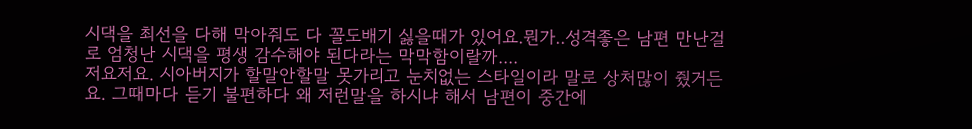시댁을 최선을 다해 막아줘도 다 꼴도배기 싫을때가 있어요.뭔가..성격좋은 남편 만난걸로 엄청난 시댁을 평생 감수해야 된다라는 막막함이랄까....
저요저요. 시아버지가 할말안할말 못가리고 눈치없는 스타일이라 말로 상처많이 줬거든요. 그때마다 듣기 불편하다 왜 저런말을 하시냐 해서 남편이 중간에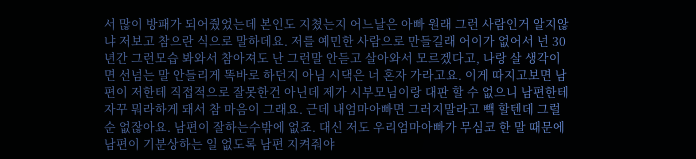서 많이 방패가 되어줬었는데 본인도 지쳤는지 어느날은 아빠 원래 그런 사람인거 알지않냐 저보고 참으란 식으로 말하데요. 저를 예민한 사람으로 만들길래 어이가 없어서 넌 30년간 그런모습 봐와서 참아져도 난 그런말 안듣고 살아와서 모르겠다고, 나랑 살 생각이면 선넘는 말 안들리게 똑바로 하던지 아님 시댁은 너 혼자 가라고요. 이게 따지고보면 남편이 저한테 직접적으로 잘못한건 아닌데 제가 시부모님이랑 대판 할 수 없으니 남편한테 자꾸 뭐라하게 돼서 참 마음이 그래요. 근데 내엄마아빠면 그러지말라고 빽 할텐데 그럴 순 없잖아요. 남편이 잘하는수밖에 없죠. 대신 저도 우리엄마아빠가 무심코 한 말 때문에 남편이 기분상하는 일 없도록 남편 지켜줘야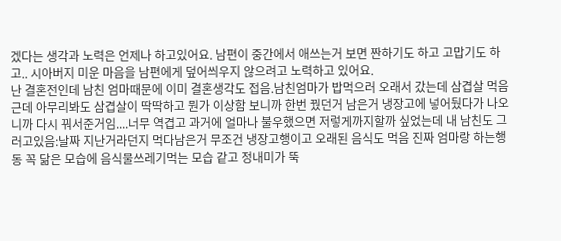겠다는 생각과 노력은 언제나 하고있어요. 남편이 중간에서 애쓰는거 보면 짠하기도 하고 고맙기도 하고.. 시아버지 미운 마음을 남편에게 덮어씌우지 않으려고 노력하고 있어요.
난 결혼전인데 남친 엄마때문에 이미 결혼생각도 접음.남친엄마가 밥먹으러 오래서 갔는데 삼겹살 먹음 근데 아무리봐도 삼겹살이 딱딱하고 뭔가 이상함 보니까 한번 꿨던거 남은거 냉장고에 넣어뒀다가 나오니까 다시 꿔서준거임....너무 역겹고 과거에 얼마나 불우했으면 저렇게까지할까 싶었는데 내 남친도 그러고있음:날짜 지난거라던지 먹다남은거 무조건 냉장고행이고 오래된 음식도 먹음 진짜 엄마랑 하는행동 꼭 닮은 모습에 음식물쓰레기먹는 모습 같고 정내미가 뚝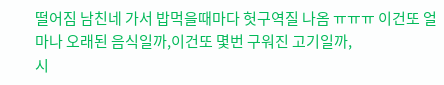떨어짐 남친네 가서 밥먹을때마다 헛구역질 나옴 ㅠㅠㅠ 이건또 얼마나 오래된 음식일까,이건또 몇번 구워진 고기일까,
시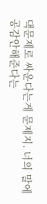댁문제로 싸운다는게 문제지. 너의 말에 공감안해준다는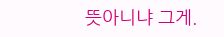뜻아니냐 그게.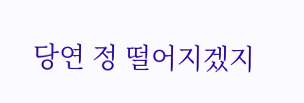당연 정 떨어지겠지